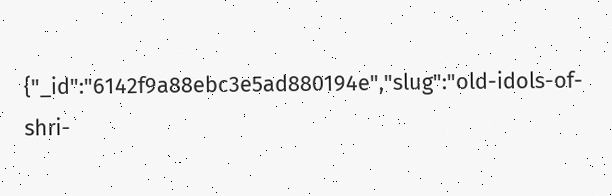{"_id":"6142f9a88ebc3e5ad880194e","slug":"old-idols-of-shri-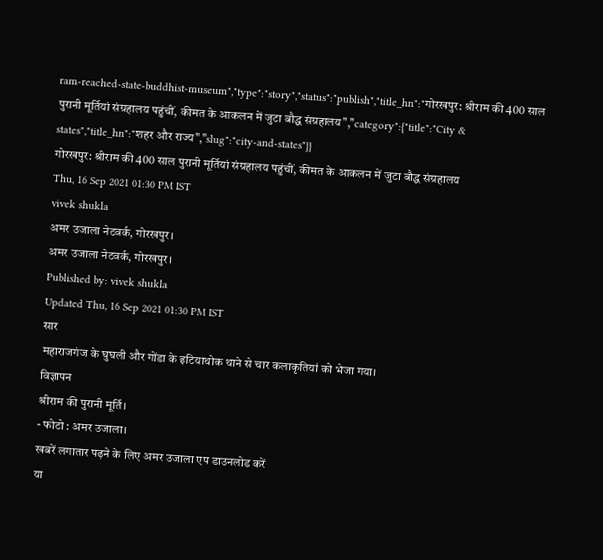ram-reached-state-buddhist-museum","type":"story","status":"publish","title_hn":"गोरखपुर: श्रीराम की 400 साल पुरानी मूर्तियां संग्रहालय पहुंचीं, कीमत के आकलन में जुटा बौद्ध संग्रहालय","category":{"title":"City & states","title_hn":"शहर और राज्य","slug":"city-and-states"}}
गोरखपुर: श्रीराम की 400 साल पुरानी मूर्तियां संग्रहालय पहुंचीं, कीमत के आकलन में जुटा बौद्ध संग्रहालय
Thu, 16 Sep 2021 01:30 PM IST
vivek shukla
अमर उजाला नेटवर्क, गोरखपुर।
अमर उजाला नेटवर्क, गोरखपुर।
Published by: vivek shukla
Updated Thu, 16 Sep 2021 01:30 PM IST
सार
महाराजगंज के घुघली और गोंडा के इटियाथोक थाने से चार कलाकृतियां को भेजा गया।
विज्ञापन
श्रीराम की पुरानी मूर्ति।
- फोटो : अमर उजाला।
खबरें लगातार पढ़ने के लिए अमर उजाला एप डाउनलोड करें
या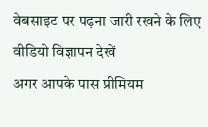वेबसाइट पर पढ़ना जारी रखने के लिए वीडियो विज्ञापन देखें
अगर आपके पास प्रीमियम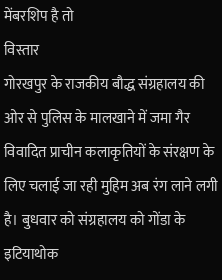मेंबरशिप है तो
विस्तार
गोरखपुर के राजकीय बौद्ध संग्रहालय की ओर से पुलिस के मालखाने में जमा गैर विवादित प्राचीन कलाकृतियों के संरक्षण के लिए चलाई जा रही मुहिम अब रंग लाने लगी है। बुधवार को संग्रहालय को गोंडा के इटियाथोक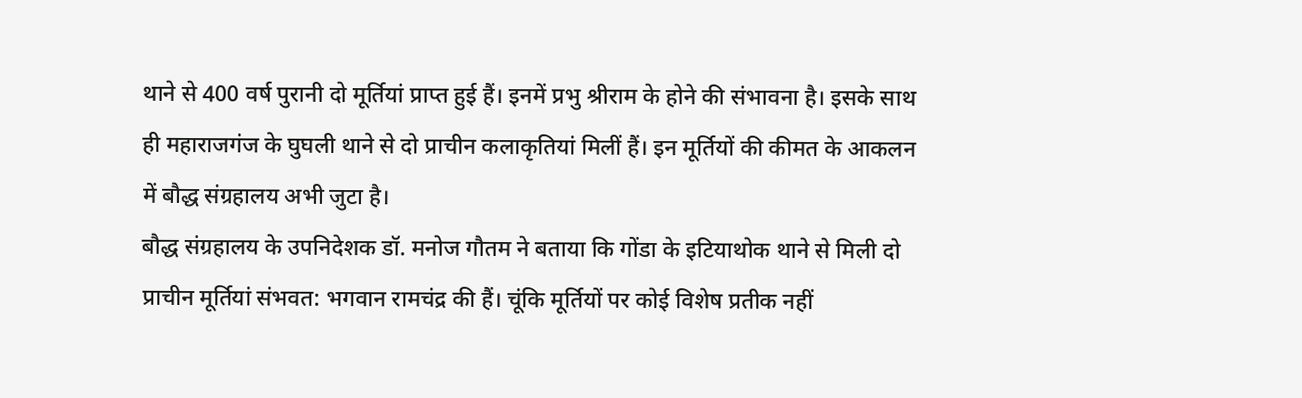थाने से 400 वर्ष पुरानी दो मूर्तियां प्राप्त हुई हैं। इनमें प्रभु श्रीराम के होने की संभावना है। इसके साथ ही महाराजगंज के घुघली थाने से दो प्राचीन कलाकृतियां मिलीं हैं। इन मूर्तियों की कीमत के आकलन में बौद्ध संग्रहालय अभी जुटा है।
बौद्ध संग्रहालय के उपनिदेशक डॉ. मनोज गौतम ने बताया कि गोंडा के इटियाथोक थाने से मिली दो प्राचीन मूर्तियां संभवत: भगवान रामचंद्र की हैं। चूंकि मूर्तियों पर कोई विशेष प्रतीक नहीं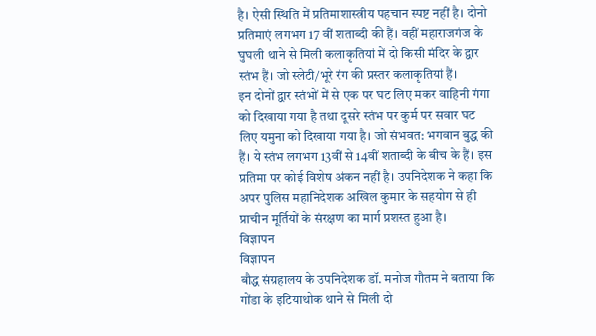है। ऐसी स्थिति में प्रतिमाशास्त्रीय पहचान स्पष्ट नहीं है। दोनो प्रतिमाएं लगभग 17 वीं शताब्दी की हैं। वहीं महाराजगंज के घुघली थाने से मिली कलाकृतियां में दो किसी मंदिर के द्वार स्तंभ हैं। जो स्लेटी/भूरे रंग की प्रस्तर कलाकृतियां हैं।
इन दोनों द्वार स्तंभों में से एक पर घट लिए मकर वाहिनी गंगा को दिखाया गया है तथा दूसरे स्तंभ पर कुर्म पर सवार घट लिए यमुना को दिखाया गया है। जो संभवत: भगवान बुद्ध की हैं। ये स्तंभ लगभग 13वीं से 14वीं शताब्दी के बीच के हैं। इस प्रतिमा पर कोई विशेष अंकन नहीं है। उपनिदेशक ने कहा कि अपर पुलिस महानिदेशक अखिल कुमार के सहयोग से ही प्राचीन मूर्तियों के संरक्षण का मार्ग प्रशस्त हुआ है।
विज्ञापन
विज्ञापन
बौद्ध संग्रहालय के उपनिदेशक डॉ. मनोज गौतम ने बताया कि गोंडा के इटियाथोक थाने से मिली दो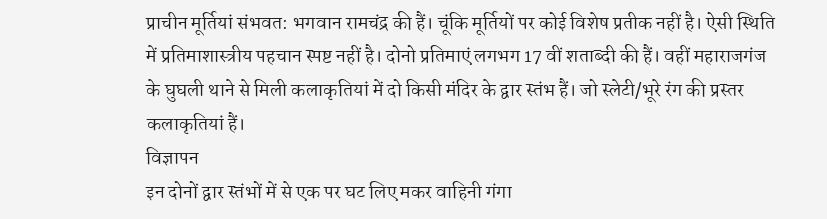प्राचीन मूर्तियां संभवत: भगवान रामचंद्र की हैं। चूंकि मूर्तियों पर कोई विशेष प्रतीक नहीं है। ऐसी स्थिति में प्रतिमाशास्त्रीय पहचान स्पष्ट नहीं है। दोनो प्रतिमाएं लगभग 17 वीं शताब्दी की हैं। वहीं महाराजगंज के घुघली थाने से मिली कलाकृतियां में दो किसी मंदिर के द्वार स्तंभ हैं। जो स्लेटी/भूरे रंग की प्रस्तर कलाकृतियां हैं।
विज्ञापन
इन दोनों द्वार स्तंभों में से एक पर घट लिए मकर वाहिनी गंगा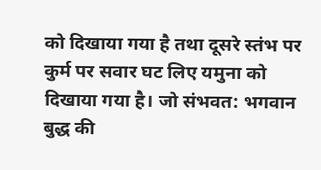को दिखाया गया है तथा दूसरे स्तंभ पर कुर्म पर सवार घट लिए यमुना को दिखाया गया है। जो संभवत: भगवान बुद्ध की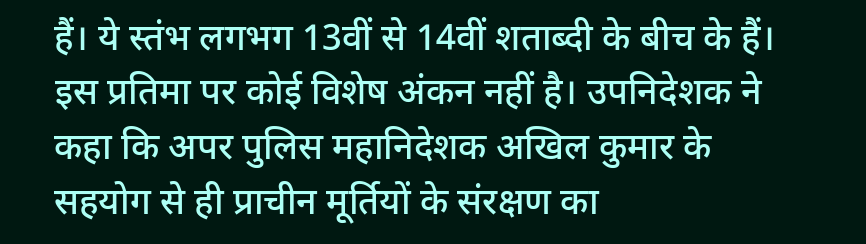हैं। ये स्तंभ लगभग 13वीं से 14वीं शताब्दी के बीच के हैं। इस प्रतिमा पर कोई विशेष अंकन नहीं है। उपनिदेशक ने कहा कि अपर पुलिस महानिदेशक अखिल कुमार के सहयोग से ही प्राचीन मूर्तियों के संरक्षण का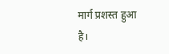मार्ग प्रशस्त हुआ है।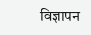विज्ञापन